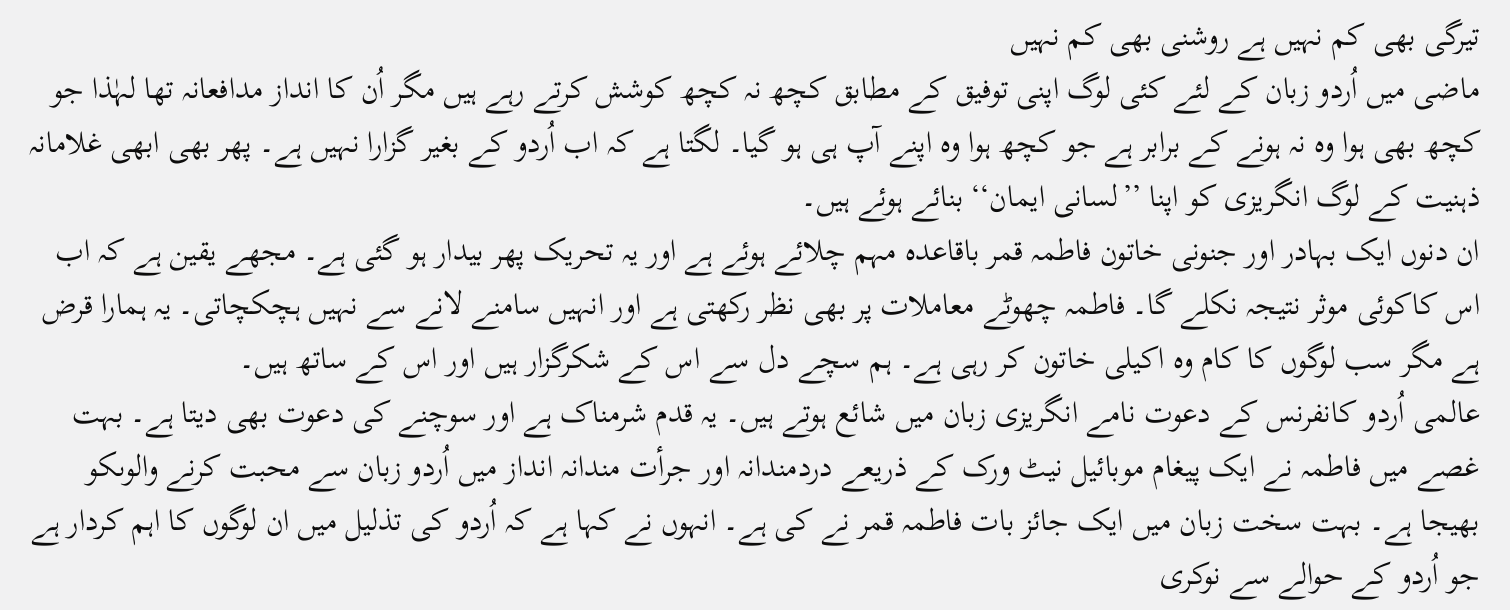تیرگی بھی کم نہیں ہے روشنی بھی کم نہیں
ماضی میں اُردو زبان کے لئے کئی لوگ اپنی توفیق کے مطابق کچھ نہ کچھ کوشش کرتے رہے ہیں مگر اُن کا انداز مدافعانہ تھا لہٰذا جو کچھ بھی ہوا وہ نہ ہونے کے برابر ہے جو کچھ ہوا وہ اپنے آپ ہی ہو گیا۔ لگتا ہے کہ اب اُردو کے بغیر گزارا نہیں ہے۔ پھر بھی ابھی غلامانہ ذہنیت کے لوگ انگریزی کو اپنا ’’لسانی ایمان‘‘ بنائے ہوئے ہیں۔
ان دنوں ایک بہادر اور جنونی خاتون فاطمہ قمر باقاعدہ مہم چلائے ہوئے ہے اور یہ تحریک پھر بیدار ہو گئی ہے۔ مجھے یقین ہے کہ اب اس کاکوئی موثر نتیجہ نکلے گا۔ فاطمہ چھوٹے معاملات پر بھی نظر رکھتی ہے اور انہیں سامنے لانے سے نہیں ہچکچاتی۔ یہ ہمارا قرض ہے مگر سب لوگوں کا کام وہ اکیلی خاتون کر رہی ہے۔ ہم سچے دل سے اس کے شکرگزار ہیں اور اس کے ساتھ ہیں۔
عالمی اُردو کانفرنس کے دعوت نامے انگریزی زبان میں شائع ہوتے ہیں۔ یہ قدم شرمناک ہے اور سوچنے کی دعوت بھی دیتا ہے۔ بہت غصے میں فاطمہ نے ایک پیغام موبائیل نیٹ ورک کے ذریعے دردمندانہ اور جرأت مندانہ انداز میں اُردو زبان سے محبت کرنے والوںکو بھیجا ہے۔ بہت سخت زبان میں ایک جائز بات فاطمہ قمر نے کی ہے۔ انہوں نے کہا ہے کہ اُردو کی تذلیل میں ان لوگوں کا اہم کردار ہے جو اُردو کے حوالے سے نوکری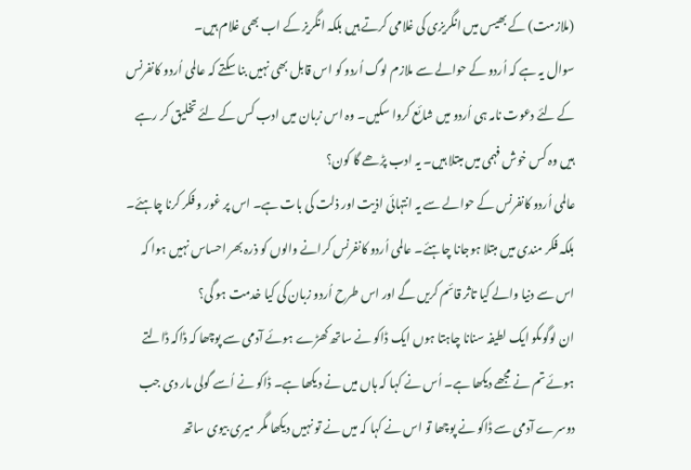(ملازمت) کے بھیس میں انگریزی کی غلامی کرتے ہیں بلکہ انگریز کے اب بھی غلام ہیں۔
سوال یہ ہے کہ اُردو کے حوالے سے ملازم لوگ اُردو کو اس قابل بھی نہیں بنا سکتے کہ عالمی اُردو کانفرنس کے لئے دعوت نامہ ہی اُردو میں شائع کروا سکیں۔ وہ اس زبان میں ادب کس کے لئے تخلیق کر رہے ہیں وہ کس خوش فہمی میں مبتلا ہیں۔ یہ ادب پڑھے گا کون؟
عالمی اُردو کانفرنس کے حوالے سے یہ انتہائی اذیت اور ذلت کی بات ہے۔ اس پر غور و فکر کرنا چاہئے۔ بلکہ فکر مندی میں مبتلا ہوجانا چاہئے۔ عالمی اُردو کانفرنس کرانے والوں کو ذرہ بھر احساس نہیں ہوا کہ اس سے دنیا والے کیا تاثر قائم کریں گے اور اس طرح اُردو زبان کی کیا خدمت ہو گی؟
ان لوگوںکو ایک لطیفہ سنانا چاہتا ہوں ایک ڈاکو نے ساتھ کھڑے ہوئے آدمی سے پوچھا کہ ڈاکہ ڈالتے ہوئے تم نے مجھے دیکھا ہے۔ اُس نے کہا کہ ہاں میں نے دیکھا ہے۔ ڈاکو نے اُسے گولی مار دی جب دوسرے آدمی سے ڈاکو نے پوچھا تو اس نے کہا کہ میں نے تو نہیں دیکھا مگر میری بیوی ساتھ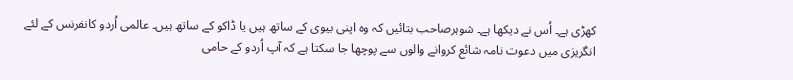کھڑی ہے۔ اُس نے دیکھا ہے۔ شوہرصاحب بتائیں کہ وہ اپنی بیوی کے ساتھ ہیں یا ڈاکو کے ساتھ ہیں۔ عالمی اُردو کانفرنس کے لئے انگریزی میں دعوت نامہ شائع کروانے والوں سے پوچھا جا سکتا ہے کہ آپ اُردو کے حامی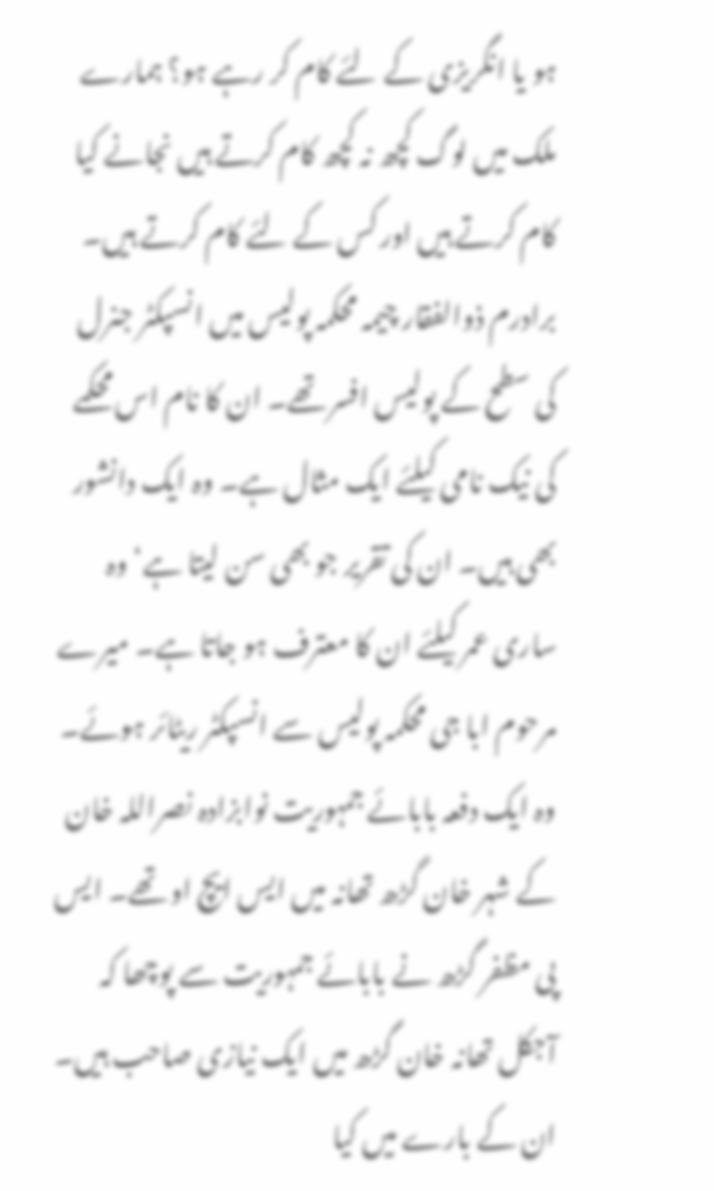ہو یا انگریزی کے لئے کام کر رہے ہو؟ ہمارے ملک میں لوگ کچھ نہ کچھ کام کرتے ہیں نجانے کیا کام کرتے ہیں اور کس کے لئے کام کرتے ہیں۔
برادرم ذوالفقار چیمہ محکمہ پولیس میں انسپکٹر جنرل کی سطح کے پولیس افسر تھے۔ ان کا نام اس محکمے کی نیک نامی کیلئے ایک مثال ہے۔ وہ ایک دانشور بھی ہیں۔ ان کی تقریر جو بھی سن لیتا ہے‘ وہ ساری عمر کیلئے ان کا معترف ہو جاتا ہے۔ میرے مرحوم ابا جی محکمہ پولیس سے انسپکٹر ریٹائر ہوئے۔ وہ ایک دفعہ بابائے جمہوریت نوابزادہ نصراللہ خان کے شہر خان گڑھ تھانہ میں ایس ایچ او تھے۔ ایس پی مظفر گڑھ نے بابائے جمہوریت سے پوچھا کہ آجکل تھانہ خان گڑھ میں ایک نیازی صاحب ہیں۔ ان کے بارے میں کیا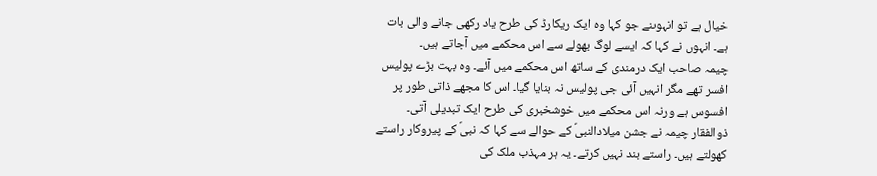خیال ہے تو انہوںنے جو کہا وہ ایک ریکارڈ کی طرح یاد رکھی جانے والی بات ہے۔ انہوں نے کہا کہ ایسے لوگ بھولے سے اس محکمے میں آجاتے ہیں۔
چیمہ صاحب ایک درمندی کے ساتھ اس محکمے میں آئے۔ وہ بہت بڑے پولیس افسر تھے مگر انہیں آئی جی پولیس نہ بنایا گیا۔ اس کا مجھے ذاتی طور پر افسوس ہے ورنہ اس محکمے میں خوشخبری کی طرح ایک تبدیلی آتی۔ ذوالفقار چیمہ نے جشن میلادالنبیؐ کے حوالے سے کہا کہ نبیؐ کے پیروکار راستے کھولتے ہیں۔ راستے بند نہیں کرتے۔ یہ ہر مہذب ملک کی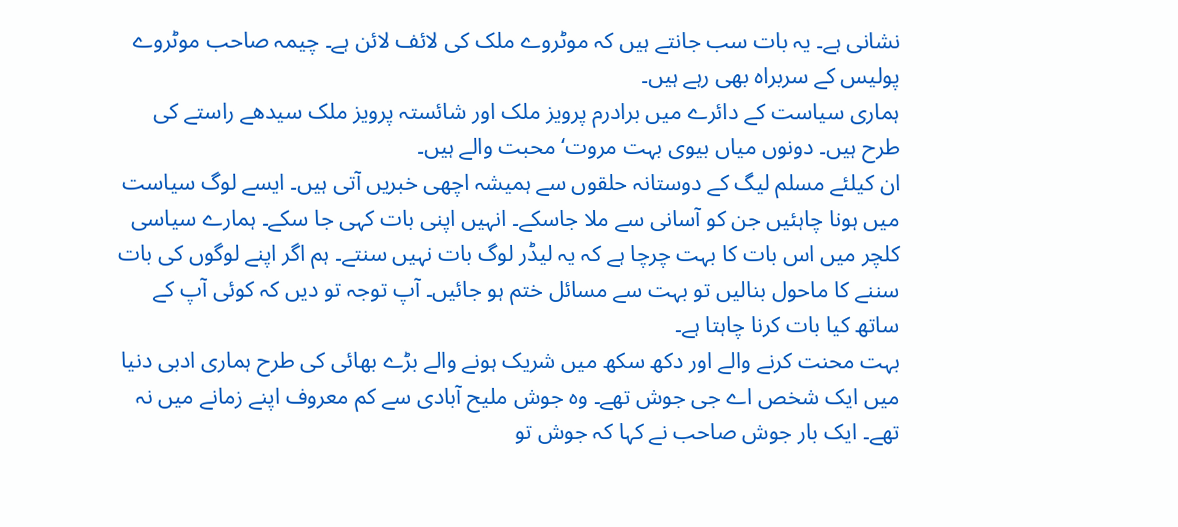نشانی ہے۔ یہ بات سب جانتے ہیں کہ موٹروے ملک کی لائف لائن ہے۔ چیمہ صاحب موٹروے پولیس کے سربراہ بھی رہے ہیں۔
ہماری سیاست کے دائرے میں برادرم پرویز ملک اور شائستہ پرویز ملک سیدھے راستے کی طرح ہیں۔ دونوں میاں بیوی بہت مروت‘ محبت والے ہیں۔
ان کیلئے مسلم لیگ کے دوستانہ حلقوں سے ہمیشہ اچھی خبریں آتی ہیں۔ ایسے لوگ سیاست میں ہونا چاہئیں جن کو آسانی سے ملا جاسکے۔ انہیں اپنی بات کہی جا سکے۔ ہمارے سیاسی کلچر میں اس بات کا بہت چرچا ہے کہ یہ لیڈر لوگ بات نہیں سنتے۔ ہم اگر اپنے لوگوں کی بات سننے کا ماحول بنالیں تو بہت سے مسائل ختم ہو جائیں۔ آپ توجہ تو دیں کہ کوئی آپ کے ساتھ کیا بات کرنا چاہتا ہے۔
بہت محنت کرنے والے اور دکھ سکھ میں شریک ہونے والے بڑے بھائی کی طرح ہماری ادبی دنیا میں ایک شخص اے جی جوش تھے۔ وہ جوش ملیح آبادی سے کم معروف اپنے زمانے میں نہ تھے۔ ایک بار جوش صاحب نے کہا کہ جوش تو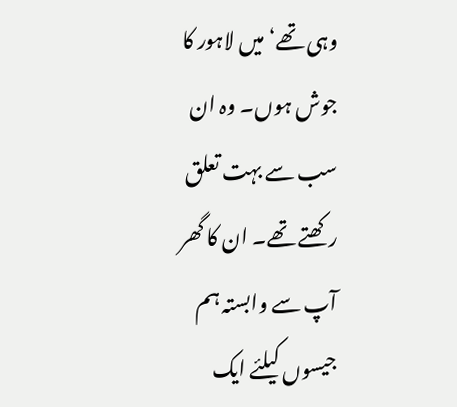وہی تھے‘ میں لاہور کا جوش ہوں۔ وہ ان سب سے بہت تعلق رکھتے تھے۔ ان کا گھر آپ سے وابستہ ہم جیسوں کیلئے ایک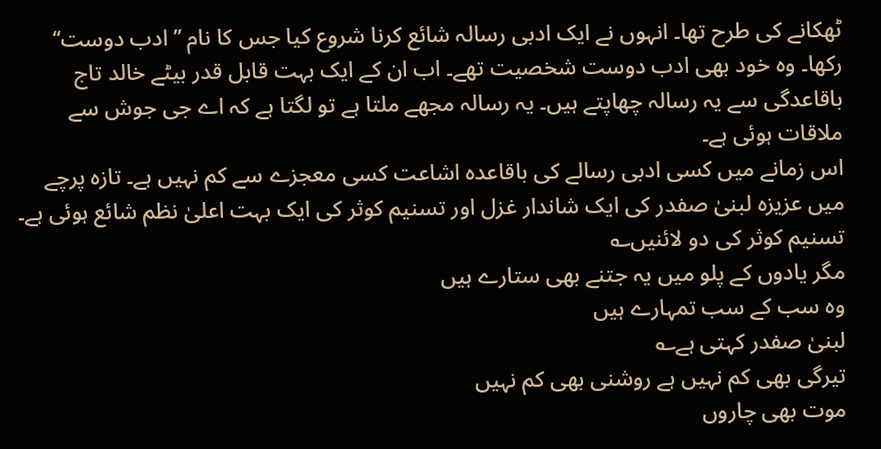ٹھکانے کی طرح تھا۔ انہوں نے ایک ادبی رسالہ شائع کرنا شروع کیا جس کا نام ’’ادب دوست‘‘ رکھا۔ وہ خود بھی ادب دوست شخصیت تھے۔ اب ان کے ایک بہت قابل قدر بیٹے خالد تاج باقاعدگی سے یہ رسالہ چھاپتے ہیں۔ یہ رسالہ مجھے ملتا ہے تو لگتا ہے کہ اے جی جوش سے ملاقات ہوئی ہے۔
اس زمانے میں کسی ادبی رسالے کی باقاعدہ اشاعت کسی معجزے سے کم نہیں ہے۔ تازہ پرچے میں عزیزہ لبنیٰ صفدر کی ایک شاندار غزل اور تسنیم کوثر کی ایک بہت اعلیٰ نظم شائع ہوئی ہے۔ تسنیم کوثر کی دو لائنیں؎
مگر یادوں کے پلو میں یہ جتنے بھی ستارے ہیں
وہ سب کے سب تمہارے ہیں
لبنیٰ صفدر کہتی ہے؎
تیرگی بھی کم نہیں ہے روشنی بھی کم نہیں
موت بھی چاروں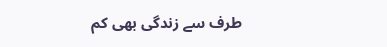طرف سے زندگی بھی کم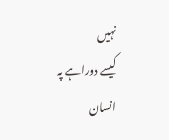نہیں
کیسے دوراہے پہ انسان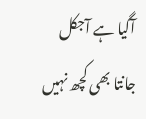آگیا ہے آجکل
جانتا بھی کچھ نہیں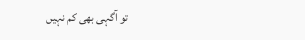تو آگہی بھی کم نہیں